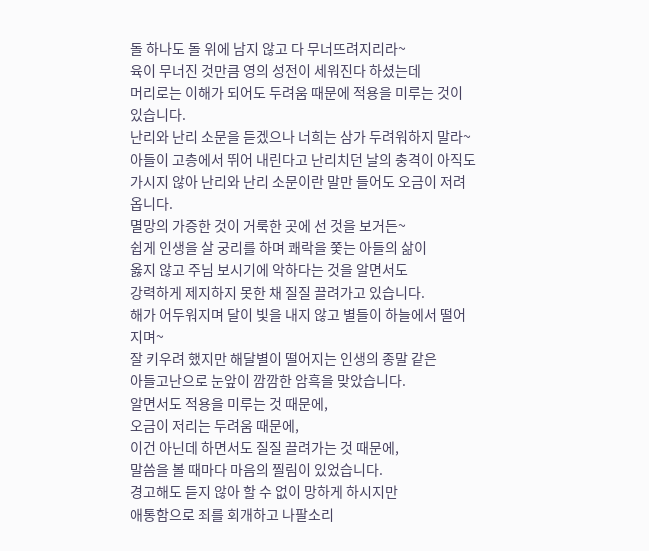돌 하나도 돌 위에 남지 않고 다 무너뜨려지리라~
육이 무너진 것만큼 영의 성전이 세워진다 하셨는데
머리로는 이해가 되어도 두려움 때문에 적용을 미루는 것이 있습니다.
난리와 난리 소문을 듣겠으나 너희는 삼가 두려워하지 말라~
아들이 고층에서 뛰어 내린다고 난리치던 날의 충격이 아직도
가시지 않아 난리와 난리 소문이란 말만 들어도 오금이 저려 옵니다.
멸망의 가증한 것이 거룩한 곳에 선 것을 보거든~
쉽게 인생을 살 궁리를 하며 쾌락을 쫓는 아들의 삶이
옳지 않고 주님 보시기에 악하다는 것을 알면서도
강력하게 제지하지 못한 채 질질 끌려가고 있습니다.
해가 어두워지며 달이 빛을 내지 않고 별들이 하늘에서 떨어지며~
잘 키우려 했지만 해달별이 떨어지는 인생의 종말 같은
아들고난으로 눈앞이 깜깜한 암흑을 맞았습니다.
알면서도 적용을 미루는 것 때문에,
오금이 저리는 두려움 때문에,
이건 아닌데 하면서도 질질 끌려가는 것 때문에,
말씀을 볼 때마다 마음의 찔림이 있었습니다.
경고해도 듣지 않아 할 수 없이 망하게 하시지만
애통함으로 죄를 회개하고 나팔소리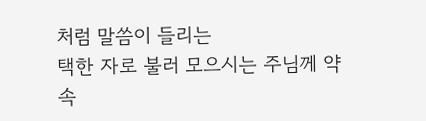처럼 말씀이 들리는
택한 자로 불러 모으시는 주님께 약속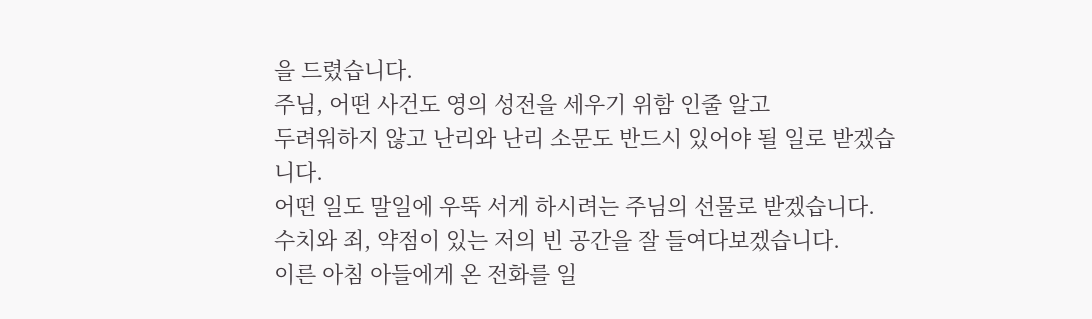을 드렸습니다.
주님, 어떤 사건도 영의 성전을 세우기 위함 인줄 알고
두려워하지 않고 난리와 난리 소문도 반드시 있어야 될 일로 받겠습니다.
어떤 일도 말일에 우뚝 서게 하시려는 주님의 선물로 받겠습니다.
수치와 죄, 약점이 있는 저의 빈 공간을 잘 들여다보겠습니다.
이른 아침 아들에게 온 전화를 일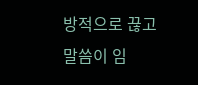방적으로 끊고
말씀이 임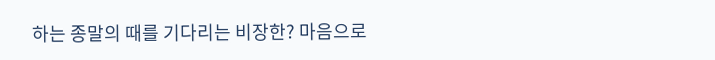하는 종말의 때를 기다리는 비장한? 마음으로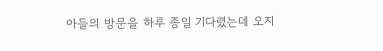아들의 방문을 하루 종일 기다렸는데 오지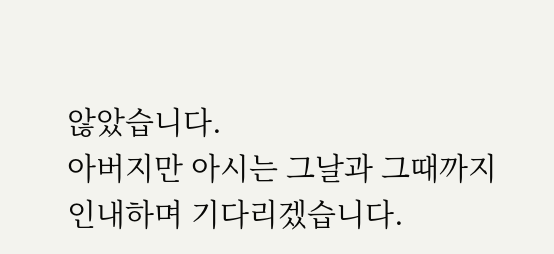않았습니다.
아버지만 아시는 그날과 그때까지 인내하며 기다리겠습니다.